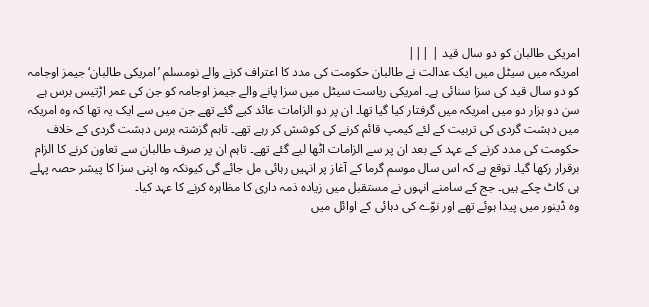امریکی طالبان کو دو سال قید | |||
امریکہ میں سیٹل میں ایک عدالت نے طالبان حکومت کی مدد کا اعتراف کرنے والے نومسلم ’امریکی طالبان‘جیمز اوجامہ کو دو سال قید کی سزا سنائی ہے۔ امریکی ریاست سیٹل میں سزا پانے والے جیمز اوجامہ کو جن کی عمر اڑتیس برس ہے سن دو ہزار دو میں امریکہ میں گرفتار کیا گیا تھا۔ ان پر دو الزامات عائد کیے گئے تھے جن میں سے ایک یہ تھا کہ وہ امریکہ میں دہشت گردی کی تربیت کے لئے کیمپ قائم کرنے کی کوشش کر رہے تھے۔ تاہم گزشتہ برس دہشت گردی کے خلاف حکومت کی مدد کرنے کے عہد کے بعد ان پر سے الزامات اٹھا لیے گئے تھے۔ تاہم ان پر صرف طالبان سے تعاون کرنے کا الزام برقرار رکھا گیا۔ توقع ہے کہ اس سال موسم گرما کے آغاز پر انہیں رہائی مل جائے گی کیونکہ وہ اپنی سزا کا پیشر حصہ پہلے ہی کاٹ چکے ہیں۔ جج کے سامنے انہوں نے مستقبل میں زیادہ ذمہ داری کا مظاہرہ کرنے کا عہد کیا۔
وہ ڈینور میں پیدا ہوئے تھے اور نوّے کی دہائی کے اوائل میں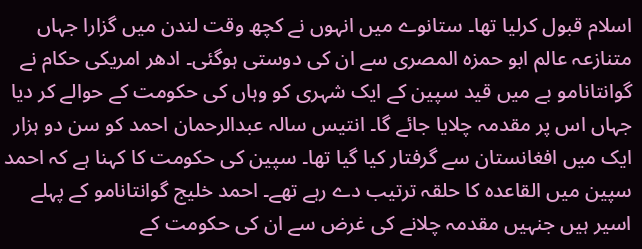اسلام قبول کرلیا تھا۔ ستانوے میں انہوں نے کچھ وقت لندن میں گزارا جہاں متنازعہ عالم ابو حمزہ المصری سے ان کی دوستی ہوگئی۔ ادھر امریکی حکام نے گوانتانامو بے میں قید سپین کے ایک شہری کو وہاں کی حکومت کے حوالے کر دیا جہاں اس پر مقدمہ چلایا جائے گا۔ انتیس سالہ عبدالرحمان احمد کو سن دو ہزار ایک میں افغانستان سے گرفتار کیا گیا تھا۔ سپین کی حکومت کا کہنا ہے کہ احمد سپین میں القاعدہ کا حلقہ ترتیب دے رہے تھے۔ احمد خلیج گوانتانامو کے پہلے اسیر ہیں جنہیں مقدمہ چلانے کی غرض سے ان کی حکومت کے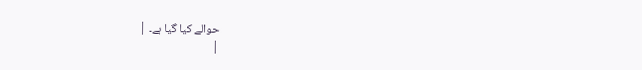حوالے کیا گیا ہے۔ |
|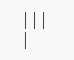|||
|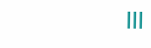|||